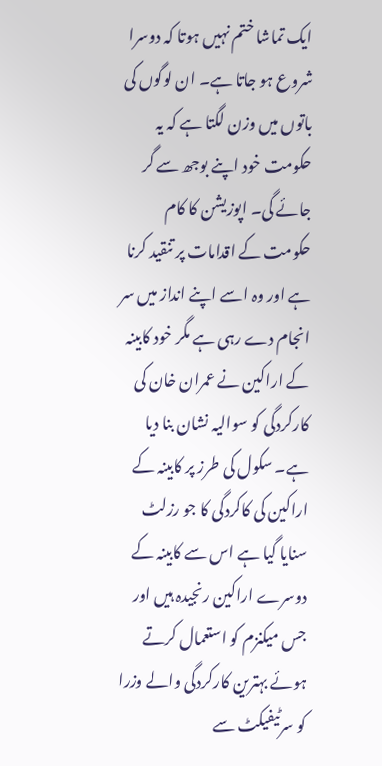ایک تماشا ختم نہیں ہوتا کہ دوسرا شروع ہو جاتا ہے۔ ان لوگوں کی باتوں میں وزن لگتا ہے کہ یہ حکومت خود اپنے بوجھ سے گر جائے گی۔ اپوزیشن کا کام حکومت کے اقدامات پر تنقید کرنا ہے اور وہ اسے اپنے انداز میں سر انجام دے رہی ہے مگر خود کابینہ کے اراکین نے عمران خان کی کارکردگی کو سوالیہ نشان بنا دیا ہے۔ سکول کی طرز پر کابینہ کے اراکین کی کاکردگی کا جو رزلٹ سنایا گیا ہے اس سے کابینہ کے دوسرے اراکین رنجیدہ ہیں اور جس میکنزم کو استعمال کرتے ہوئے بہترین کارکردگی والے وزرا کو سرٹیفیکٹ سے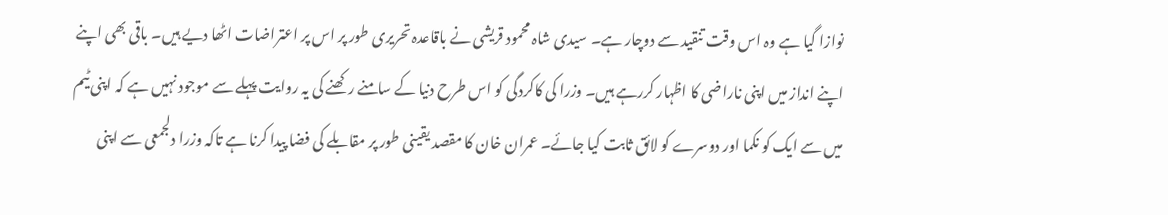نوازا گیا ہے وہ اس وقت تنقید سے دوچار ہے۔ سیدی شاہ محمود قریشی نے باقاعدہ تحریری طور پر اس پر اعتراضات اٹھا دیے ہیں۔ باقی بھی اپنے اپنے انداز میں اپنی ناراضی کا اظہار کررہے ہیں۔ وزرا کی کاکردگی کو اس طرح دنیا کے سامنے رکھنے کی یہ روایت پہلے سے موجود نہیں ہے کہ اپنی ٹیم میں سے ایک کو نکما اور دوسرے کو لائق ثابت کیا جائے۔ عمران خان کا مقصد یقینی طور پر مقابلے کی فضا پیدا کرنا ہے تاکہ وزرا دلجمعی سے اپنی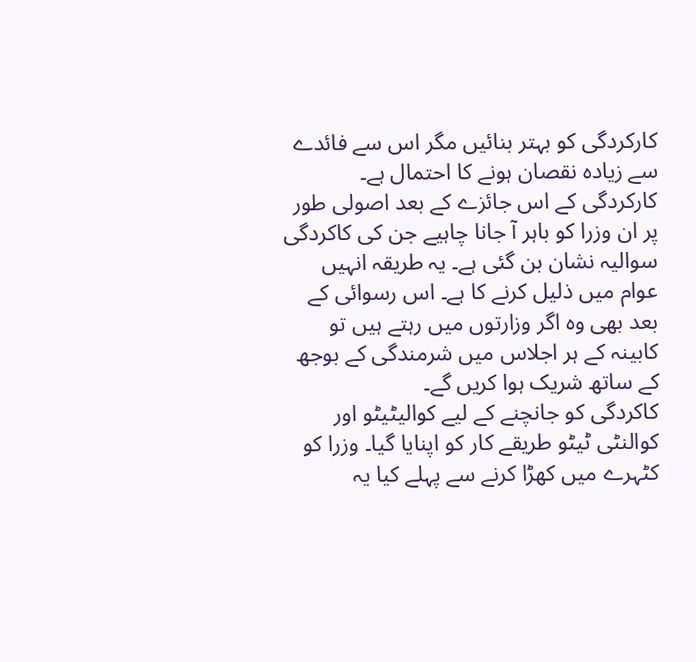کارکردگی کو بہتر بنائیں مگر اس سے فائدے سے زیادہ نقصان ہونے کا احتمال ہے۔ کارکردگی کے اس جائزے کے بعد اصولی طور پر ان وزرا کو باہر آ جانا چاہیے جن کی کاکردگی سوالیہ نشان بن گئی ہے۔ یہ طریقہ انہیں عوام میں ذلیل کرنے کا ہے۔ اس رسوائی کے بعد بھی وہ اگر وزارتوں میں رہتے ہیں تو کابینہ کے ہر اجلاس میں شرمندگی کے بوجھ کے ساتھ شریک ہوا کریں گے۔
کاکردگی کو جانچنے کے لیے کوالیٹیٹو اور کوالنٹی ٹیٹو طریقے کار کو اپنایا گیا۔ وزرا کو کٹہرے میں کھڑا کرنے سے پہلے کیا یہ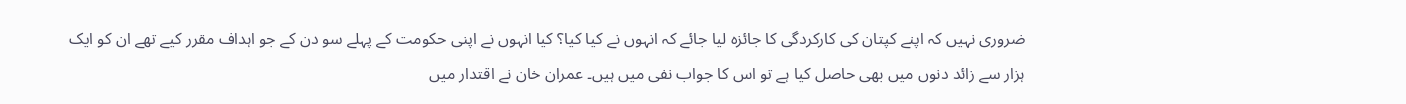ضروری نہیں کہ اپنے کپتان کی کارکردگی کا جائزہ لیا جائے کہ انہوں نے کیا کیا؟ کیا انہوں نے اپنی حکومت کے پہلے سو دن کے جو اہداف مقرر کیے تھے ان کو ایک ہزار سے زائد دنوں میں بھی حاصل کیا ہے تو اس کا جواب نفی میں ہیں۔ عمران خان نے اقتدار میں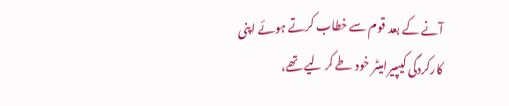آنے کے بعد قوم سے خطاب کرتے ہوئے اپنی کارکردگی کیںپیرامیٹر خود طے کر لیے تھے،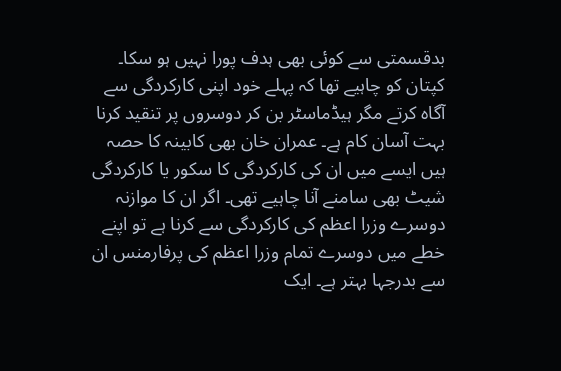بدقسمتی سے کوئی بھی ہدف پورا نہیں ہو سکا۔ کپتان کو چاہیے تھا کہ پہلے خود اپنی کارکردگی سے آگاہ کرتے مگر ہیڈماسٹر بن کر دوسروں پر تنقید کرنا بہت آسان کام ہے۔ عمران خان بھی کابینہ کا حصہ ہیں ایسے میں ان کی کارکردگی کا سکور یا کارکردگی شیٹ بھی سامنے آنا چاہیے تھی۔ اگر ان کا موازنہ دوسرے وزرا اعظم کی کارکردگی سے کرنا ہے تو اپنے خطے میں دوسرے تمام وزرا اعظم کی پرفارمنس ان سے بدرجہا بہتر ہے۔ ایک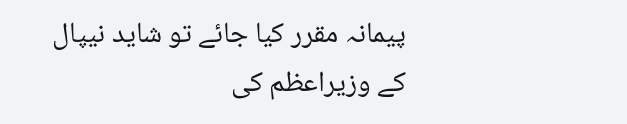پیمانہ مقرر کیا جائے تو شاید نیپال کے وزیراعظم کی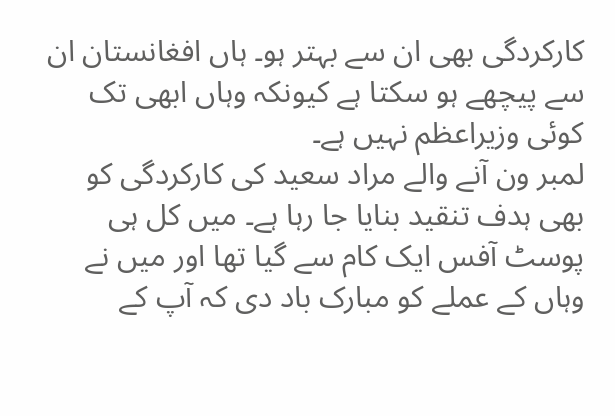کارکردگی بھی ان سے بہتر ہو۔ ہاں افغانستان ان سے پیچھے ہو سکتا ہے کیونکہ وہاں ابھی تک کوئی وزیراعظم نہیں ہے۔
لمبر ون آنے والے مراد سعید کی کارکردگی کو بھی ہدف تنقید بنایا جا رہا ہے۔ میں کل ہی پوسٹ آفس ایک کام سے گیا تھا اور میں نے وہاں کے عملے کو مبارک باد دی کہ آپ کے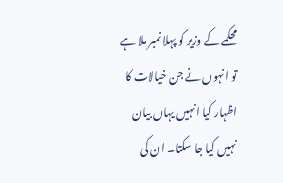محکمے کے وزیر کو پہلا نمبر ملا ہے تو انہوں نے جن خیالات کا اظہار کیا انہیں یہاں بیان نہیں کیا جا سکتا۔ ان کی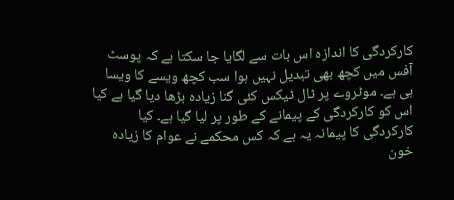کارکردگی کا اندازہ اس بات سے لگایا جا سکتا ہے کہ پوسٹ آفس میں کچھ بھی تبدیل نہیں ہوا سب کچھ ویسے کا ویسا ہی ہے۔ موٹروے پر ٹال ٹیکس کئی گنا زیادہ بڑھا دیا گیا ہے کیا اس کو کارکردگی کے پیمانے کے طور پر لیا گیا ہے۔ کیا کارکردگی کا پیمانہ یہ ہے کہ کس محکمے نے عوام کا زیادہ خون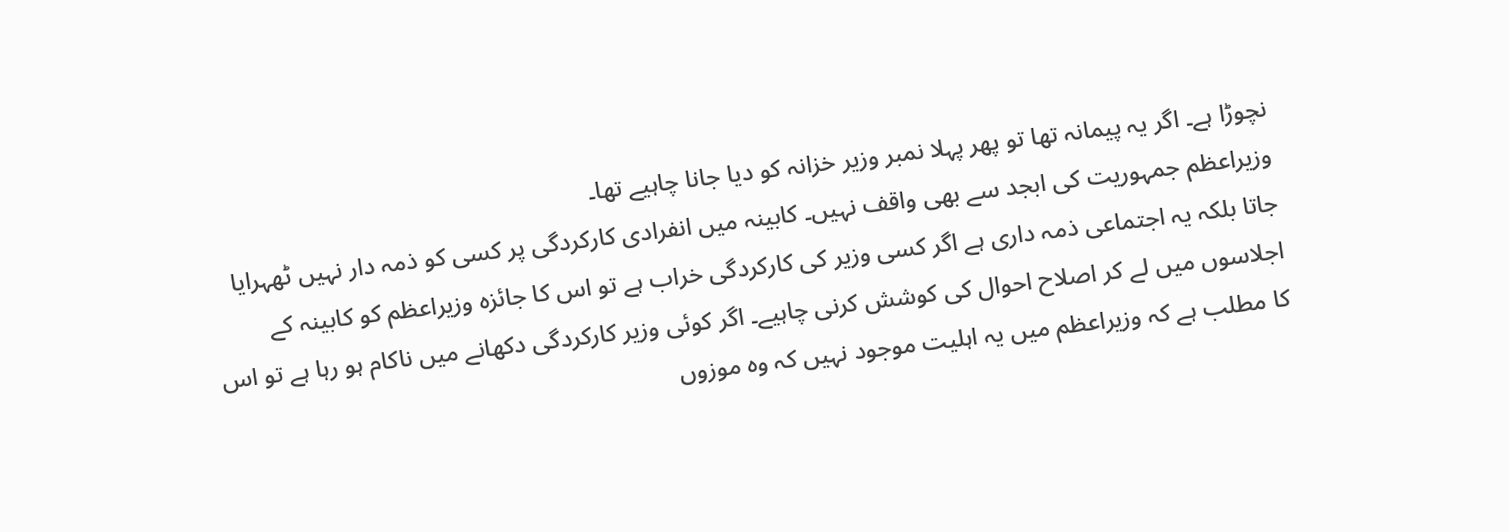نچوڑا ہے۔ اگر یہ پیمانہ تھا تو پھر پہلا نمبر وزیر خزانہ کو دیا جانا چاہیے تھا۔
وزیراعظم جمہوریت کی ابجد سے بھی واقف نہیں۔ کابینہ میں انفرادی کارکردگی پر کسی کو ذمہ دار نہیں ٹھہرایا جاتا بلکہ یہ اجتماعی ذمہ داری ہے اگر کسی وزیر کی کارکردگی خراب ہے تو اس کا جائزہ وزیراعظم کو کابینہ کے اجلاسوں میں لے کر اصلاح احوال کی کوشش کرنی چاہیے۔ اگر کوئی وزیر کارکردگی دکھانے میں ناکام ہو رہا ہے تو اس کا مطلب ہے کہ وزیراعظم میں یہ اہلیت موجود نہیں کہ وہ موزوں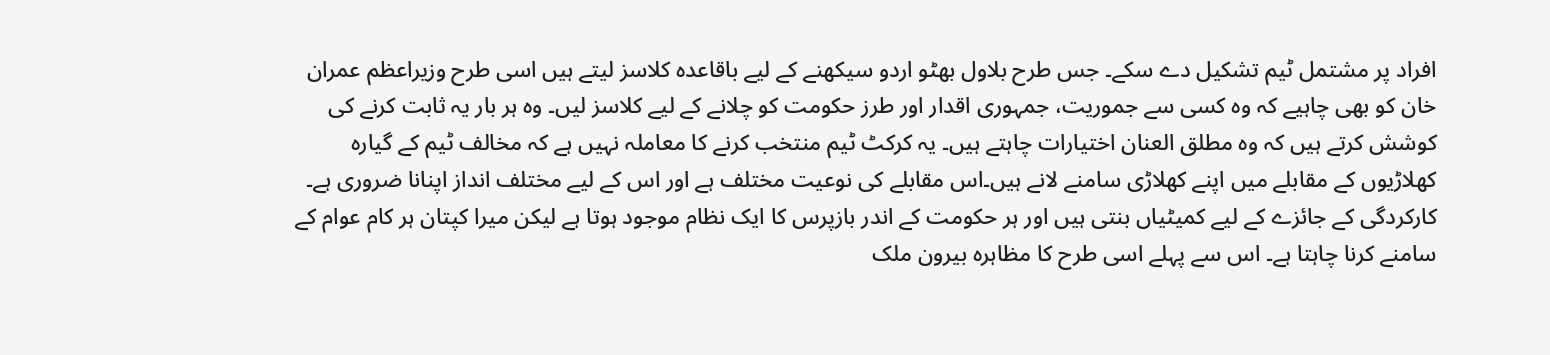افراد پر مشتمل ٹیم تشکیل دے سکے۔ جس طرح بلاول بھٹو اردو سیکھنے کے لیے باقاعدہ کلاسز لیتے ہیں اسی طرح وزیراعظم عمران خان کو بھی چاہیے کہ وہ کسی سے جموریت، جمہوری اقدار اور طرز حکومت کو چلانے کے لیے کلاسز لیں۔ وہ ہر بار یہ ثابت کرنے کی کوشش کرتے ہیں کہ وہ مطلق العنان اختیارات چاہتے ہیں۔ یہ کرکٹ ٹیم منتخب کرنے کا معاملہ نہیں ہے کہ مخالف ٹیم کے گیارہ کھلاڑیوں کے مقابلے میں اپنے کھلاڑی سامنے لانے ہیں۔اس مقابلے کی نوعیت مختلف ہے اور اس کے لیے مختلف انداز اپنانا ضروری ہے۔ کارکردگی کے جائزے کے لیے کمیٹیاں بنتی ہیں اور ہر حکومت کے اندر بازپرس کا ایک نظام موجود ہوتا ہے لیکن میرا کپتان ہر کام عوام کے سامنے کرنا چاہتا ہے۔ اس سے پہلے اسی طرح کا مظاہرہ بیرون ملک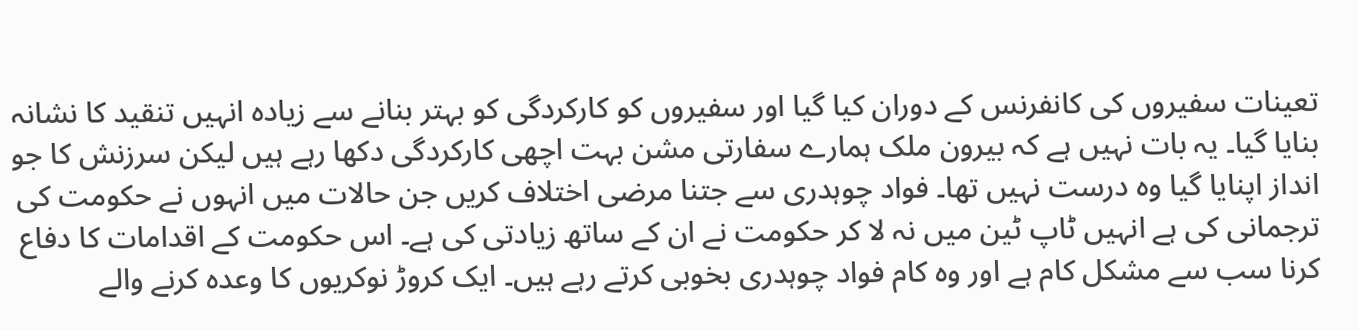تعینات سفیروں کی کانفرنس کے دوران کیا گیا اور سفیروں کو کارکردگی کو بہتر بنانے سے زیادہ انہیں تنقید کا نشانہ بنایا گیا۔ یہ بات نہیں ہے کہ بیرون ملک ہمارے سفارتی مشن بہت اچھی کارکردگی دکھا رہے ہیں لیکن سرزنش کا جو انداز اپنایا گیا وہ درست نہیں تھا۔ فواد چوہدری سے جتنا مرضی اختلاف کریں جن حالات میں انہوں نے حکومت کی ترجمانی کی ہے انہیں ٹاپ ٹین میں نہ لا کر حکومت نے ان کے ساتھ زیادتی کی ہے۔ اس حکومت کے اقدامات کا دفاع کرنا سب سے مشکل کام ہے اور وہ کام فواد چوہدری بخوبی کرتے رہے ہیں۔ ایک کروڑ نوکریوں کا وعدہ کرنے والے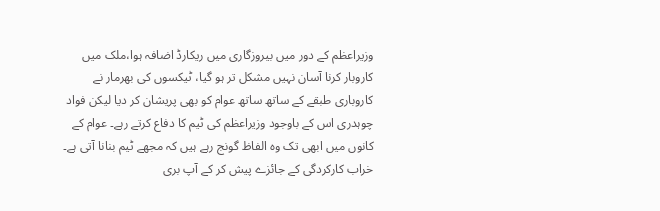وزیراعظم کے دور میں بیروزگاری میں ریکارڈ اضافہ ہوا،ملک میں کاروبار کرنا آسان نہیں مشکل تر ہو گیا، ٹیکسوں کی بھرمار نے کاروباری طبقے کے ساتھ ساتھ عوام کو بھی پریشان کر دیا لیکن فواد چوہدری اس کے باوجود وزیراعظم کی ٹیم کا دفاع کرتے رہے۔ عوام کے کانوں میں ابھی تک وہ الفاظ گونج رہے ہیں کہ مجھے ٹیم بنانا آتی ہے۔ خراب کارکردگی کے جائزے پیش کر کے آپ بری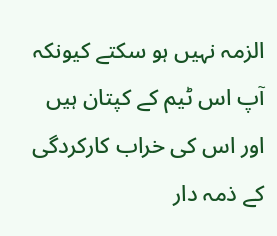الزمہ نہیں ہو سکتے کیونکہ آپ اس ٹیم کے کپتان ہیں اور اس کی خراب کارکردگی کے ذمہ دار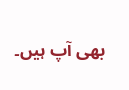بھی آپ ہیں۔